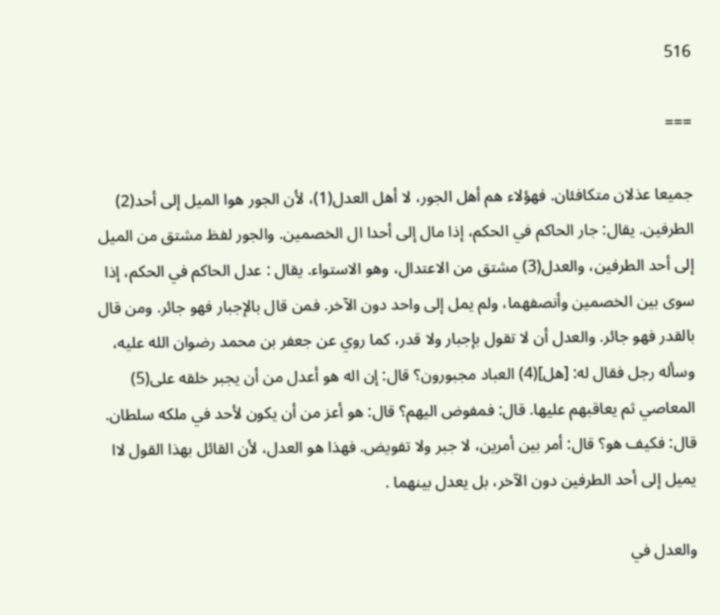516

===

جميعا عذلان متكافئان. فهؤلاء هم أهل الجور، لا أهل العدل(1)، لأن الجور هوا الميل إلى أحد(2) الطرفين. يقال: جار الحاكم في الحكم، إذا مال إلى أحدا ال الخصمين. والجور لفظ مشتق من الميل إلى أحد الطرفين، والعدل(3) مشتق من الاعتدال، وهو الاستواء. يقال : عدل الحاكم في الحكم، إذا سوى بين الخصمين وأنصفهما، ولم يمل إلى واحد دون الآخر. فمن قال بالإجبار فهو جائر. ومن قال بالقدر فهو جائر. والعدل أن لا تقول بإجبار ولا قدر، كما روي عن جعفر بن محمد رضوان الله عليه، وسأله رجل فقال له: [هل](4) العباد مجبورون؟ قال: إن اله هو أعدل من أن يجبر خلقه على(5) المعاصي ثم يعاقبهم عليها. قال: فمفوض اليهم؟ قال: هو أعز من أن يكون لأحد في ملكه سلطان. قال: فكيف هو؟ قال: أمر بين أمرين، لا جبر ولا تفويض. فهذا هو العدل، لأن القائل بهذا القول لاا يميل إلى أحد الطرفين دون الآخر، بل يعدل بينهما .

والعدل في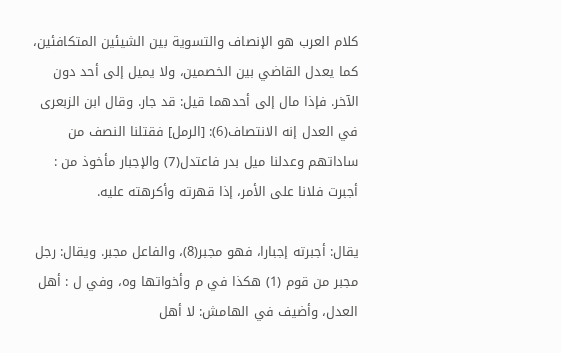كلام العرب هو الإنصاف والتسوية بين الشيئين المتكافئين، كما يعدل القاضي بين الخصمين، ولا يميل إلى أحد دون الآخر. فإذا مال إلى أحدهما قيل: قد جار. وقال ابن الزبعرى في العدل إنه الانتصاف(6): [الرمل] فقتلنا النصف من ساداتهم وعدلنا ميل بدر فاعتدل(7) والإجبار مأخوذ من : أجبرت فلانا على الأمر، إذا قهرته وأكرهته عليه.

يقال: أجبرته إجبارا، فهو مجبر(8)، والفاعل مجبر. ويقال: رجل مجبر من قوم (1) هكذا في م وأخواتها وه، وفي ل : أهل العدل، وأضيف في الهامش: لا أهل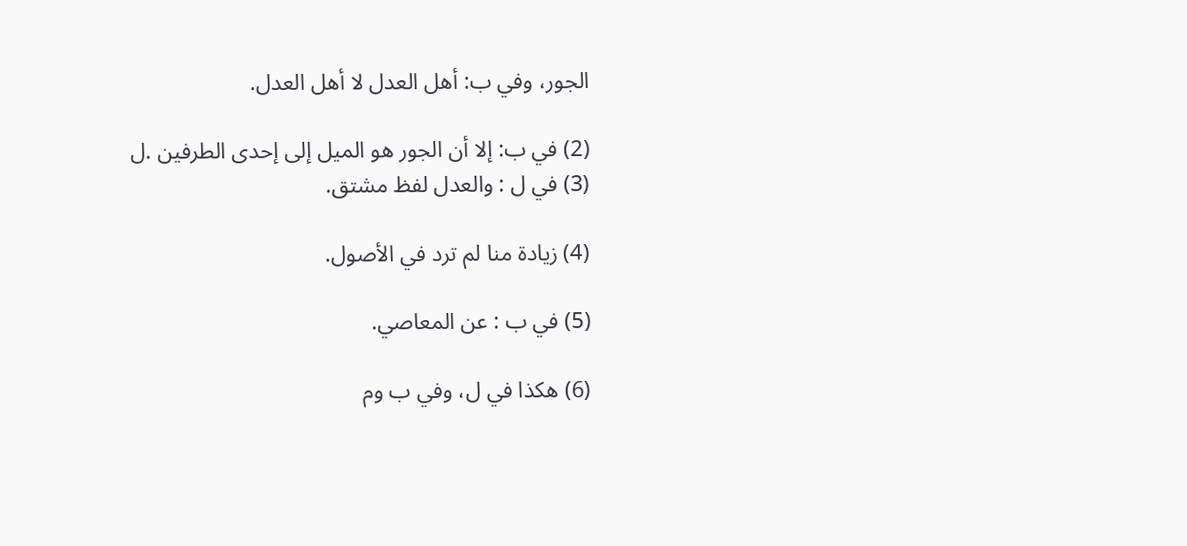الجور، وفي ب: أهل العدل لا أهل العدل.

(2) في ب: إلا أن الجور هو الميل إلى إحدى الطرفين .ل (3) في ل : والعدل لفظ مشتق.

(4) زيادة منا لم ترد في الأصول.

(5) في ب : عن المعاصي.

(6) هكذا في ل، وفي ب وم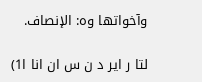وآخواتها وه: الإنصاف.

لتا ر اير د ن س ان انا ا1)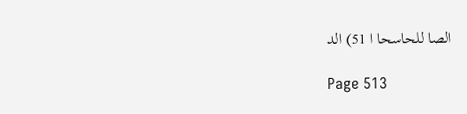الصا للحاسحا ا 51) الد

Page 513